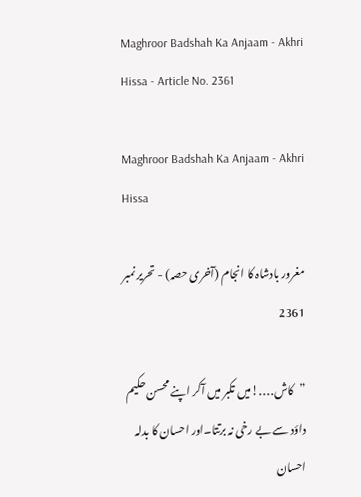Maghroor Badshah Ka Anjaam - Akhri Hissa - Article No. 2361

Maghroor Badshah Ka Anjaam - Akhri Hissa

مغرور بادشاہ کا انجام (آخری حصہ) - تحریر نمبر 2361

”کاش․․․․!میں تکبر میں آکر اپنے محسن حکیم داؤد سے بے رخی نہ برتتا۔اور احسان کا بدلہ احسان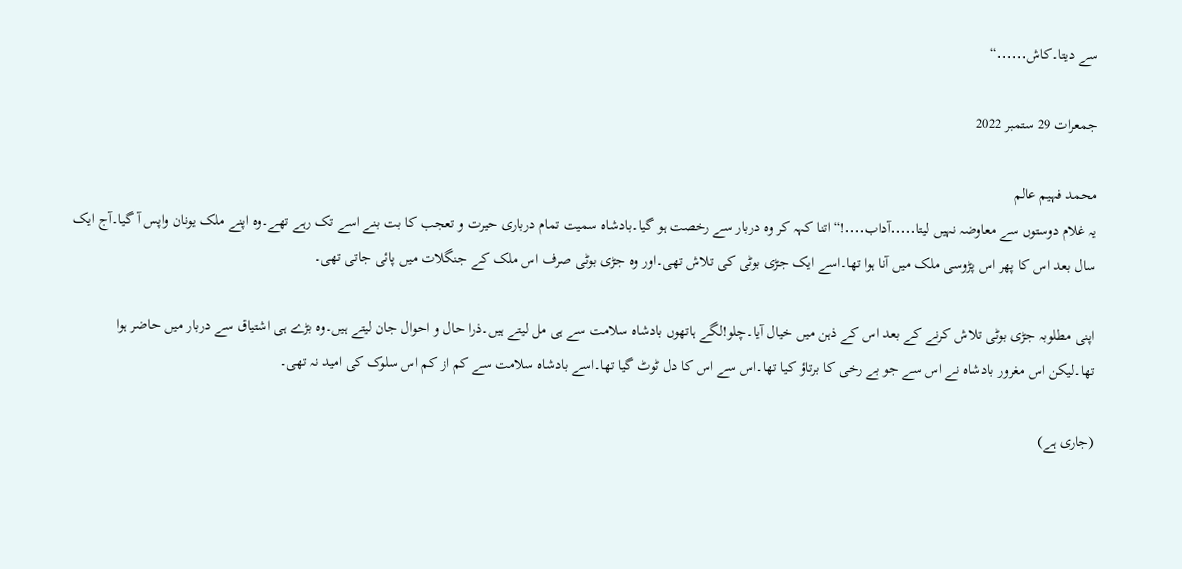سے دیتا۔کاش․․․․․․“

جمعرات 29 ستمبر 2022

محمد فہیم عالم
یہ غلام دوستوں سے معاوضہ نہیں لیتا․․․․․آداب․․․․!“اتنا کہہ کر وہ دربار سے رخصت ہو گیا۔بادشاہ سمیت تمام درباری حیرت و تعجب کا بت بنے اسے تک رہے تھے۔وہ اپنے ملک یونان واپس آ گیا۔آج ایک سال بعد اس کا پھر اس پڑوسی ملک میں آنا ہوا تھا۔اسے ایک جڑی بوٹی کی تلاش تھی۔اور وہ جڑی بوٹی صرف اس ملک کے جنگلات میں پائی جاتی تھی۔

اپنی مطلوبہ جڑی بوٹی تلاش کرنے کے بعد اس کے ذہن میں خیال آیا۔چلو!لگے ہاتھوں بادشاہ سلامت سے ہی مل لیتے ہیں۔ذرا حال و احوال جان لیتے ہیں۔وہ بڑے ہی اشتیاق سے دربار میں حاضر ہوا تھا۔لیکن اس مغرور بادشاہ نے اس سے جو بے رخی کا برتاؤ کیا تھا۔اس سے اس کا دل ٹوٹ گیا تھا۔اسے بادشاہ سلامت سے کم از کم اس سلوک کی امید نہ تھی۔

(جاری ہے)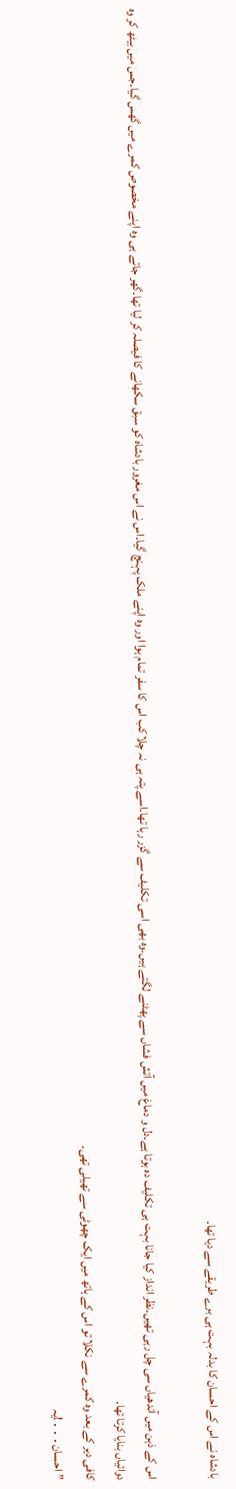بادشاہ نے اس کے احسان کا بدلہ بہت ہی برے طریقے سے دیا تھا۔

اس کے ذہن میں آندھیاں سی چل رہی تھیں۔نظر انداز کیا جانا بہت ہی تکلیف دہ ہوتا ہے۔دل و دماغ میں آتش فشاں سے پھٹنے لگتے ہیں۔وہ بھی اسی تکلیف سے گزر رہا تھا۔اسے پتہ ہی نہ چلا کب اس کا سفر تمام ہوا اور وہ اپنے ملک پہنچ گیا۔اس نے اس مغرور بادشاہ کو سبق سکھانے کا فیصلہ کر لیا تھا۔گھر جاتے ہی وہ اپنے مخصوص کمرے میں گھس گیا۔جس میں بیٹھ کر وہ دوائیاں بنایا کرتا تھا۔
کافی دیر کے بعد وہ کمرے سے نکلا تو اس کے ہاتھ میں ایک چھوٹی سے تھیلی تھی۔
”احسان․․․!یہ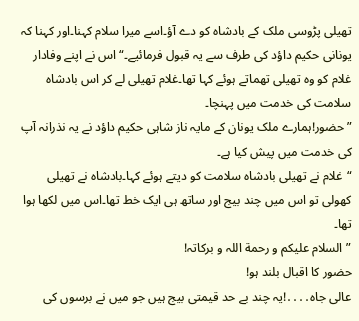تھیلی پڑوسی ملک کے بادشاہ کو دے آؤ۔اسے میرا سلام کہنا۔اور کہنا کہ یونانی حکیم داؤد کی طرف سے یہ قبول فرمائیے۔“اس نے اپنے وفادار غلام کو وہ تھیلی تھماتے ہوئے کہا تھا۔غلام تھیلی لے کر اس بادشاہ سلامت کی خدمت میں پہنچا۔
”حضور!ہمارے ملک یونان کے مایہ ناز شاہی حکیم داؤد نے یہ نذرانہ آپ کی خدمت میں پیش کیا ہے۔
“غلام نے تھیلی بادشاہ سلامت کو دیتے ہوئے کہا۔بادشاہ نے تھیلی کھولی تو اس میں چند بیج اور ساتھ ہی ایک خط تھا۔اس میں لکھا ہوا تھا۔
”السلام علیکم و رحمة اللہ و برکاتہ!
حضور کا اقبال بلند ہو!
عالی جاہ․․․․!یہ چند بے حد قیمتی بیج ہیں جو میں نے برسوں کی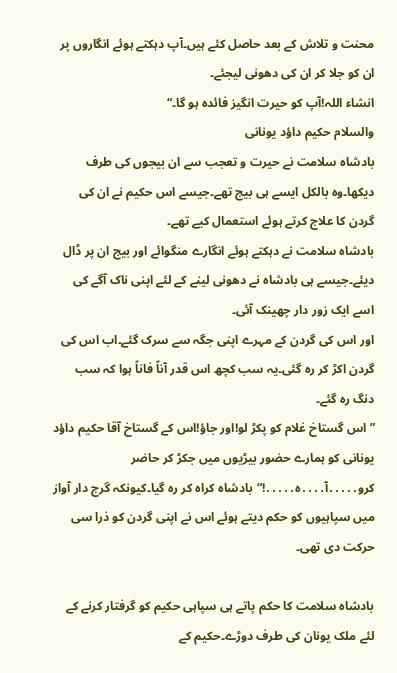محنت و تلاش کے بعد حاصل کئے ہیں۔آپ دہکتے ہوئے انگاروں پر ان کو جلا کر ان کی دھونی لیجئے۔
انشاء اللہ!آپ کو حیرت انگیز فائدہ ہو گا۔“
والسلام حکیم داؤد یونانی
بادشاہ سلامت نے حیرت و تعجب سے ان بیجوں کی طرف دیکھا۔وہ بالکل ایسے ہی بیج تھے۔جیسے اس حکیم نے ان کی گردن کا علاج کرتے ہوئے استعمال کیے تھے۔
بادشاہ سلامت نے دہکتے ہوئے انگارے منگوائے اور بیج ان پر ڈال دیئے۔جیسے ہی بادشاہ نے دھونی لینے کے لئے اپنی ناک آگے کی اسے ایک زور دار چھینک آئی۔
اور اس کی گردن کے مہرے اپنی جگہ سے سرک گئے۔اب اس کی گردن اکڑ کر رہ گئی۔یہ سب کچھ اس قدر آناً فاناً ہوا کہ سب دنگ رہ گئے۔
”اس گستاخ غلام کو پکڑ لو!اور جاؤ!اس کے گستاخ آقا حکیم داؤد یونانی کو ہمارے حضور بیڑیوں میں جکڑ کر حاضر کرو․․․․․آ․․․․ہ․․․․․!“بادشاہ کراہ کر رہ گیا۔کیونکہ گرج دار آواز میں سپاہیوں کو حکم دیتے ہوئے اس نے اپنی گردن کو ذرا سی حرکت دی تھی۔

بادشاہ سلامت کا حکم پاتے ہی سپاہی حکیم کو گرفتار کرنے کے لئے ملک یونان کی طرف دوڑے۔حکیم کے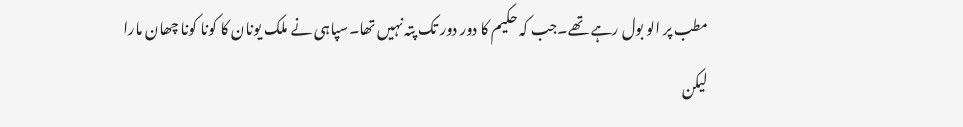مطب پر الو بول رہے تھے۔جب کہ حکیم کا دور دور تک پتہ نہیں تھا۔سپاہی نے ملک یونان کا کونا کونا چھان مارا لیکن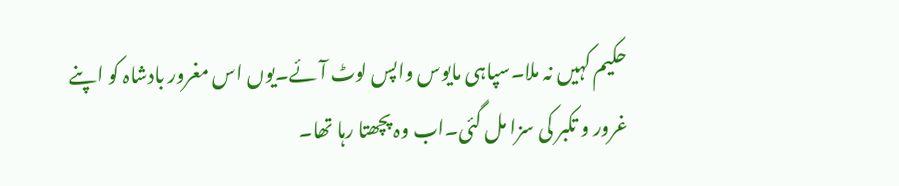حکیم کہیں نہ ملا۔سپاہی مایوس واپس لوٹ آئے۔یوں اس مغرور بادشاہ کو اپنے غرور و تکبر کی سزا مل گئی۔اب وہ پچھتا رہا تھا۔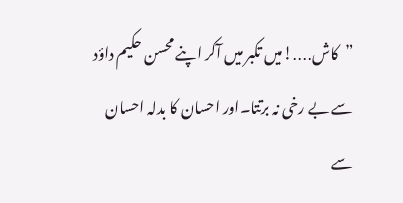”کاش․․․․!میں تکبر میں آکر اپنے محسن حکیم داؤد سے بے رخی نہ برتتا۔اور احسان کا بدلہ احسان سے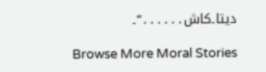دیتا۔کاش․․․․․․“۔

Browse More Moral Stories